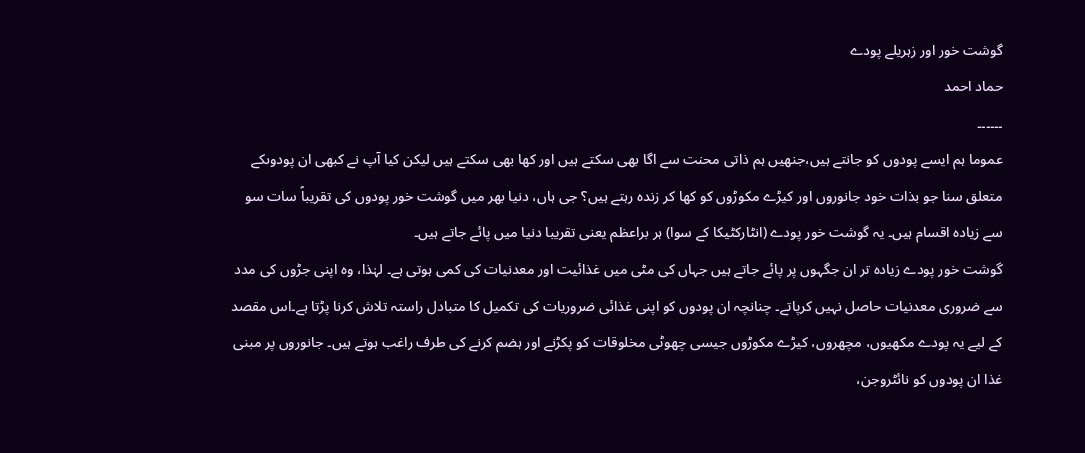گوشت خور اور زہریلے پودے
حماد احمد
۔۔۔۔۔۔
عموما ہم ایسے پودوں کو جانتے ہیں،جنھیں ہم ذاتی محنت سے اگا بھی سکتے ہیں اور کھا بھی سکتے ہیں لیکن کیا آپ نے کبھی ان پودوںکے متعلق سنا جو بذات خود جانوروں اور کیڑے مکوڑوں کو کھا کر زندہ رہتے ہیں؟ جی ہاں، دنیا بھر میں گوشت خور پودوں کی تقریباً سات سو سے زیادہ اقسام ہیں۔ یہ گوشت خور پودے (انٹارکٹیکا کے سوا) ہر براعظم یعنی تقریبا دنیا میں پائے جاتے ہیں۔
گوشت خور پودے زیادہ تر ان جگہوں پر پائے جاتے ہیں جہاں کی مٹی میں غذائیت اور معدنیات کی کمی ہوتی ہے۔ لہٰذا، وہ اپنی جڑوں کی مدد سے ضروری معدنیات حاصل نہیں کرپاتے۔ چنانچہ ان پودوں کو اپنی غذائی ضروریات کی تکمیل کا متبادل راستہ تلاش کرنا پڑتا ہے۔اس مقصد کے لیے یہ پودے مکھیوں، مچھروں، کیڑے مکوڑوں جیسی چھوٹی مخلوقات کو پکڑنے اور ہضم کرنے کی طرف راغب ہوتے ہیں۔ جانوروں پر مبنی غذا ان پودوں کو نائٹروجن،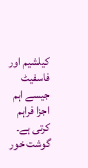کیلشیم اور فاسفیٹ جیسے اہم اجزا فراہم کرتی ہے۔ گوشت خور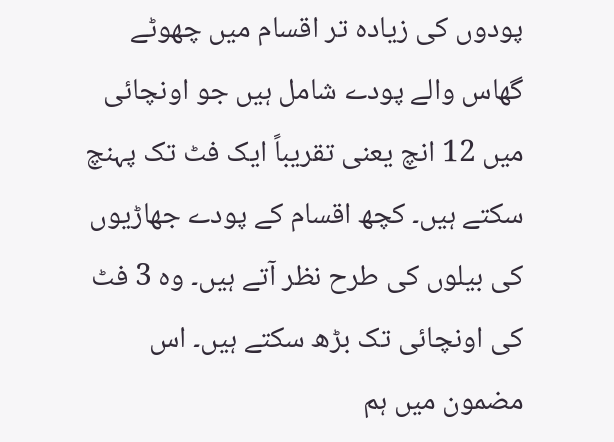پودوں کی زیادہ تر اقسام میں چھوٹے گھاس والے پودے شامل ہیں جو اونچائی میں 12 انچ یعنی تقریباً ایک فٹ تک پہنچ سکتے ہیں۔ کچھ اقسام کے پودے جھاڑیوں کی بیلوں کی طرح نظر آتے ہیں۔ وہ 3 فٹ کی اونچائی تک بڑھ سکتے ہیں۔ اس مضمون میں ہم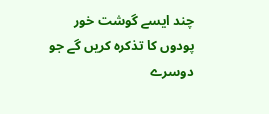چند ایسے گوشت خور پودوں کا تذکرہ کریں گے جو دوسرے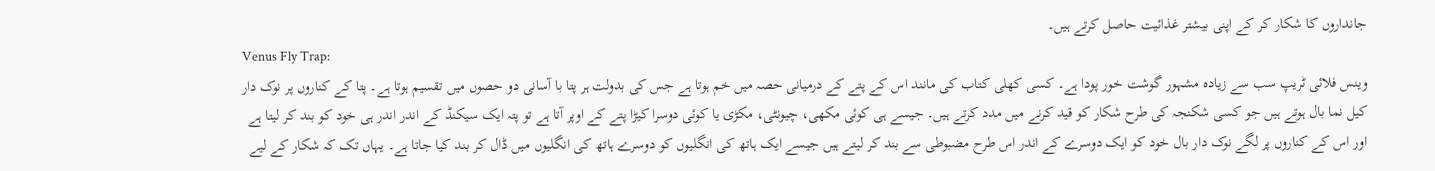جانداروں کا شکار کر کے اپنی بیشتر غذائیت حاصل کرتے ہیں۔
Venus Fly Trap:
وینس فلائی ٹریپ سب سے زیادہ مشہور گوشت خور پودا ہے۔ کسی کھلی کتاب کی مانند اس کے پتے کے درمیانی حصہ میں خم ہوتا ہے جس کی بدولت ہر پتا با آسانی دو حصوں میں تقسیم ہوتا ہے۔ پتا کے کناروں پر نوک دار کیل نما بال ہوتے ہیں جو کسی شکنجہ کی طرح شکار کو قید کرنے میں مدد کرتے ہیں۔ جیسے ہی کوئی مکھی، چیونٹی، مکڑی یا کوئی دوسرا کیڑا پتے کے اوپر آتا ہے تو پتہ ایک سیکنڈ کے اندر اندر ہی خود کو بند کر لیتا ہے اور اس کے کناروں پر لگے نوک دار بال خود کو ایک دوسرے کے اندر اس طرح مضبوطی سے بند کر لیتے ہیں جیسے ایک ہاتھ کی انگلیوں کو دوسرے ہاتھ کی انگلیوں میں ڈال کر بند کیا جاتا ہے۔ یہاں تک کہ شکار کے لیے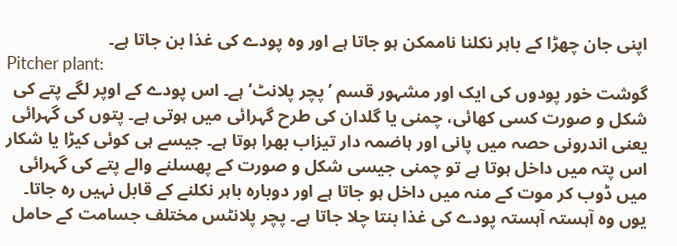اپنی جان چھڑا کے باہر نکلنا ناممکن ہو جاتا ہے اور وہ پودے کی غذا بن جاتا ہے۔
Pitcher plant:
گوشت خور پودوں کی ایک اور مشہور قسم ’پچر پلانٹ‘ ہے۔ اس پودے کے اوپر لگے پتے کی شکل و صورت کسی کھائی، چمنی یا گلدان کی طرح گہرائی میں ہوتی ہے۔ پتوں کی گہرائی یعنی اندرونی حصہ میں پانی اور ہاضمہ دار تیزاب بھرا ہوتا ہے۔ جیسے ہی کوئی کیڑا یا شکار اس پتہ میں داخل ہوتا ہے تو چمنی جیسی شکل و صورت کے پھسلنے والے پتے کی گہرائی میں ڈوب کر موت کے منہ میں داخل ہو جاتا ہے اور دوبارہ باہر نکلنے کے قابل نہیں رہ جاتا۔ یوں وہ آہستہ آہستہ پودے کی غذا بنتا چلا جاتا ہے۔ پچر پلانٹس مختلف جسامت کے حامل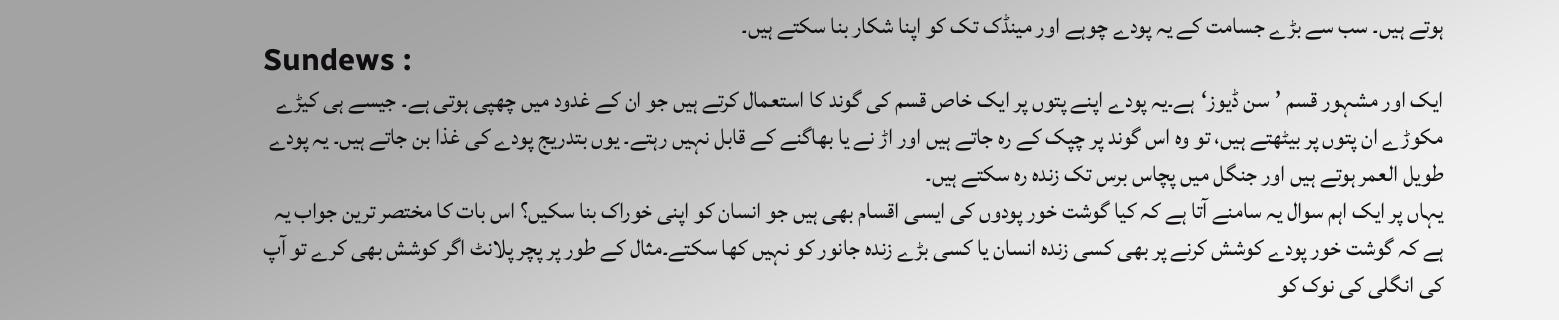ہوتے ہیں۔ سب سے بڑے جسامت کے یہ پودے چوہے اور مینڈک تک کو اپنا شکار بنا سکتے ہیں۔
Sundews :
ایک اور مشہور قسم ’سن ڈیوز‘ہے۔یہ پودے اپنے پتوں پر ایک خاص قسم کی گوند کا استعمال کرتے ہیں جو ان کے غدود میں چھپی ہوتی ہے۔ جیسے ہی کیڑے مکوڑے ان پتوں پر بیٹھتے ہیں، تو وہ اس گوند پر چپک کے رہ جاتے ہیں اور اڑ نے یا بھاگنے کے قابل نہیں رہتے۔ یوں بتدریج پودے کی غذا بن جاتے ہیں۔ یہ پودے طویل العمر ہوتے ہیں اور جنگل میں پچاس برس تک زندہ رہ سکتے ہیں۔
یہاں پر ایک اہم سوال یہ سامنے آتا ہے کہ کیا گوشت خور پودوں کی ایسی اقسام بھی ہیں جو انسان کو اپنی خوراک بنا سکیں؟ اس بات کا مختصر ترین جواب یہ ہے کہ گوشت خور پودے کوشش کرنے پر بھی کسی زندہ انسان یا کسی بڑے زندہ جانور کو نہیں کھا سکتے۔مثال کے طور پر پچر پلانٹ اگر کوشش بھی کرے تو آپ کی انگلی کی نوک کو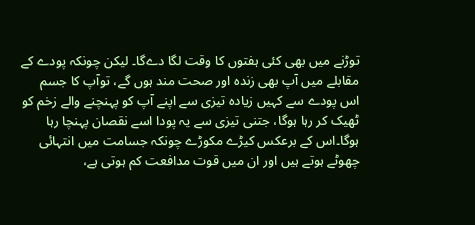توڑنے میں بھی کئی ہفتوں کا وقت لگا دےگا۔ لیکن چونکہ پودے کے مقابلے میں آپ بھی زندہ اور صحت مند ہوں گے، توآپ کا جسم اس پودے سے کہیں زیادہ تیزی سے اپنے آپ کو پہنچنے والے زخم کو ٹھیک کر رہا ہوگا، جتنی تیزی سے یہ پودا اسے نقصان پہنچا رہا ہوگا۔اس کے برعکس کیڑے مکوڑے چونکہ جسامت میں انتہائی چھوٹے ہوتے ہیں اور ان میں قوت مدافعت کم ہوتی ہے،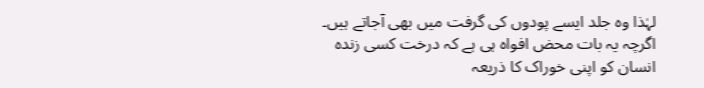لہٰذا وہ جلد ایسے پودوں کی گرفت میں بھی آجاتے ہیں۔
اگرچہ یہ بات محض افواہ ہی ہے کہ درخت کسی زندہ انسان کو اپنی خوراک کا ذریعہ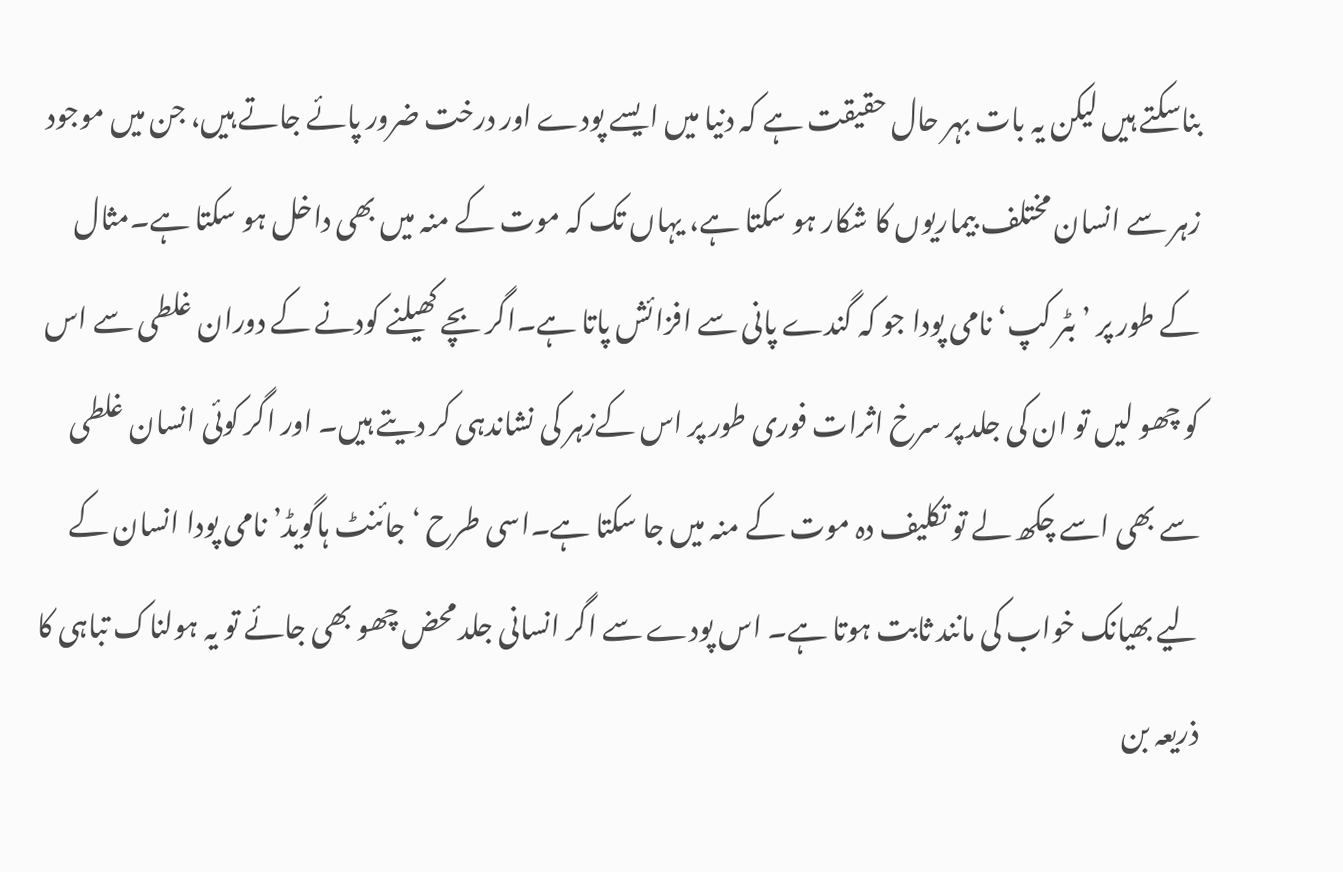بناسکتے ہیں لیکن یہ بات بہر حال حقیقت ہے کہ دنیا میں ایسے پودے اور درخت ضرور پائے جاتے ہیں، جن میں موجود زہر سے انسان مختلف بیماریوں کا شکار ہو سکتا ہے، یہاں تک کہ موت کے منہ میں بھی داخل ہو سکتا ہے۔مثال کے طور پر ’بٹر کپ‘ نامی پودا جو کہ گندے پانی سے افزائش پاتا ہے۔اگر بچے کھیلنے کودنے کے دوران غلطی سے اس کو چھو لیں تو ان کی جلد پر سرخ اثرات فوری طور پر اس کےزہر کی نشاندہی کر دیتے ہیں۔ اور اگر کوئی انسان غلطی سے بھی اسے چکھ لے تو تکلیف دہ موت کے منہ میں جا سکتا ہے۔اسی طرح ‘ جائنٹ ہاگویڈ’ نامی پودا انسان کے لیے بھیانک خواب کی مانند ثابت ہوتا ہے۔ اس پودے سے اگر انسانی جلد محض چھو بھی جائے تو یہ ہولناک تباہی کا ذریعہ بن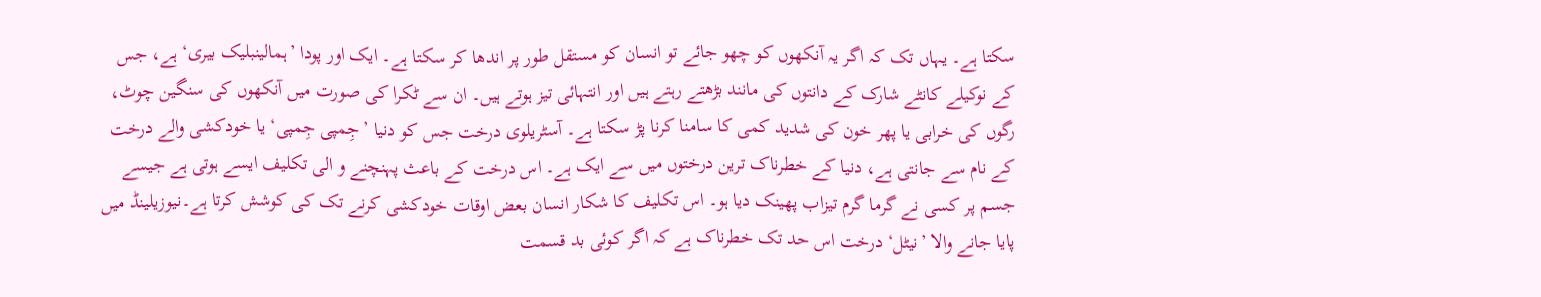سکتا ہے۔ یہاں تک کہ اگر یہ آنکھوں کو چھو جائے تو انسان کو مستقل طور پر اندھا کر سکتا ہے۔ ایک اور پودا ’ہمالینبلیک بیری‘ ہے، جس کے نوکیلے کانٹے شارک کے دانتوں کی مانند بڑھتے رہتے ہیں اور انتہائی تیز ہوتے ہیں۔ ان سے ٹکرا کی صورت میں آنکھوں کی سنگین چوٹ، رگوں کی خرابی یا پھر خون کی شدید کمی کا سامنا کرنا پڑ سکتا ہے۔ آسٹریلوی درخت جس کو دنیا ’جِمپی جِمپی‘ یا خودکشی والے درخت کے نام سے جانتی ہے، دنیا کے خطرناک ترین درختوں میں سے ایک ہے۔ اس درخت کے باعث پہنچنے و الی تکلیف ایسے ہوتی ہے جیسے جسم پر کسی نے گرما گرم تیزاب پھینک دیا ہو۔ اس تکلیف کا شکار انسان بعض اوقات خودکشی کرنے تک کی کوشش کرتا ہے۔نیوزیلینڈ میں پایا جانے والا ’نیٹل‘ درخت اس حد تک خطرناک ہے کہ اگر کوئی بد قسمت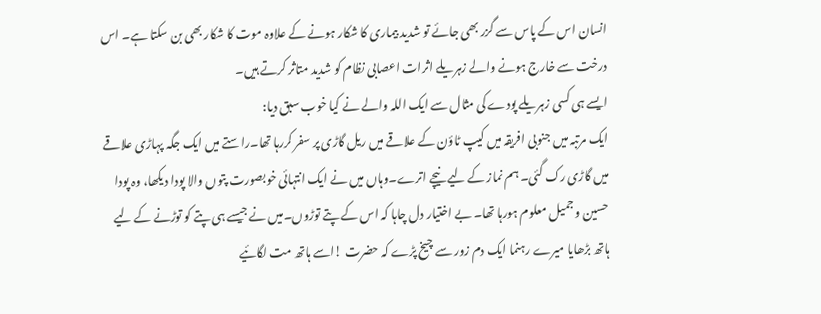انسان اس کے پاس سے گزر بھی جائے تو شدید بیماری کا شکار ہونے کے علاوہ موت کا شکار بھی بن سکتا ہے۔ اس درخت سے خارج ہونے والے زہریلے اثرات اعصابی نظام کو شدید متاثر کرتے ہیں۔
ایسے ہی کسی زہریلے پودے کی مثال سے ایک اللہ والے نے کیا خوب سبق دیا:
ایک مرتبہ میں جنوبی افریقہ میں کیپ ٹاؤن کے علاقے میں ریل گاڑی پر سفر کررہا تھا۔راستے میں ایک جگہ پہاڑی علاقے میں گاڑی رک گئی۔ ہم نماز کے لیے نیچے اترے۔وہاں میں نے ایک انتہائی خوبصورت پتوں والا پودا دیکھا، وہ پودا حسین و جمیل معلوم ہورہا تھا۔ بے اختیار دل چاہا کہ اس کے پتے توڑوں۔میں نے جیسے ہی پتے کو توڑنے کے لیے ہاتھ بڑھایا میرے رہنما ایک دم زور سے چیخ پڑے کہ حضرت !اسے ہاتھ مت لگائیے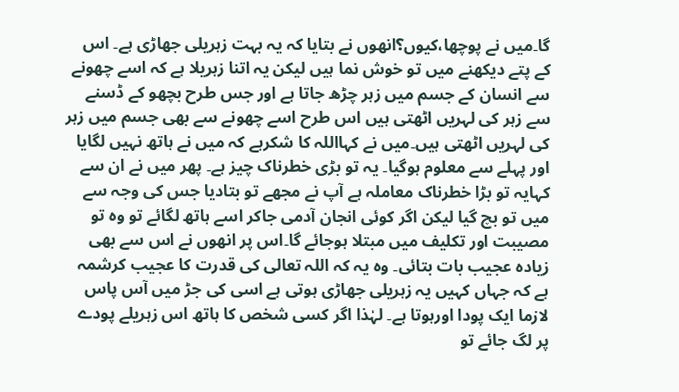گا۔میں نے پوچھا،کیوں؟انھوں نے بتایا کہ یہ بہت زہریلی جھاڑی ہے۔ اس کے پتے دیکھنے میں تو خوش نما ہیں لیکن یہ اتنا زہریلا ہے کہ اسے چھونے سے انسان کے جسم میں زہر چڑھ جاتا ہے اور جس طرح بچھو کے ڈسنے سے زہر کی لہریں اٹھتی ہیں اس طرح اسے چھونے سے بھی جسم میں زہر کی لہریں اٹھتی ہیں۔میں نے کہااللہ کا شکرہے کہ میں نے ہاتھ نہیں لگایا اور پہلے سے معلوم ہوگیا۔ یہ تو بڑی خطرناک چیز ہے۔ پھر میں نے ان سے کہایہ تو بڑا خطرناک معاملہ ہے آپ نے مجھے تو بتادیا جس کی وجہ سے میں تو بچ گیا لیکن اگر کوئی انجان آدمی جاکر اسے ہاتھ لگائے تو وہ تو مصیبت اور تکلیف میں مبتلا ہوجائے گا۔اس پر انھوں نے اس سے بھی زیادہ عجیب بات بتائی۔ وہ یہ کہ اللہ تعالی کی قدرت کا عجیب کرشمہ ہے کہ جہاں کہیں یہ زہریلی جھاڑی ہوتی ہے اسی کی جڑ میں آس پاس لازما ایک پودا اورہوتا ہے۔ لہٰذا اگر کسی شخص کا ہاتھ اس زہریلے پودے پر لگ جائے تو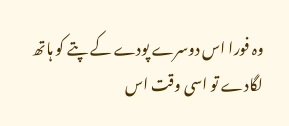وہ فورا اس دوسرے پودے کے پتے کو ہاتھ لگادے تو اسی وقت اس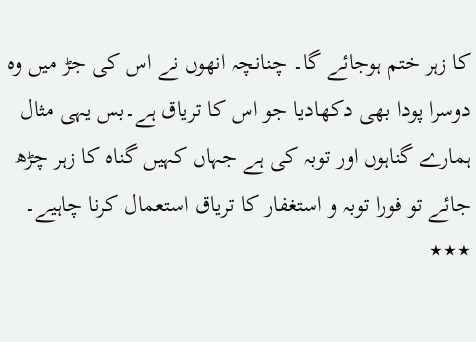کا زہر ختم ہوجائے گا۔ چنانچہ انھوں نے اس کی جڑ میں وہ دوسرا پودا بھی دکھادیا جو اس کا تریاق ہے۔بس یہی مثال ہمارے گناہوں اور توبہ کی ہے جہاں کہیں گناہ کا زہر چڑھ جائے تو فورا توبہ و استغفار کا تریاق استعمال کرنا چاہیے۔
٭٭٭